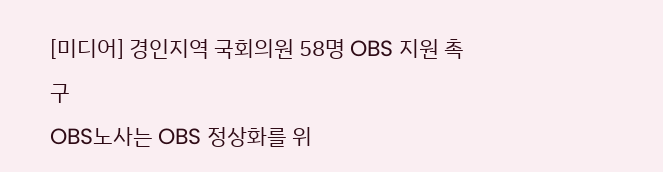[미디어] 경인지역 국회의원 58명 OBS 지원 촉구
OBS노사는 OBS 정상화를 위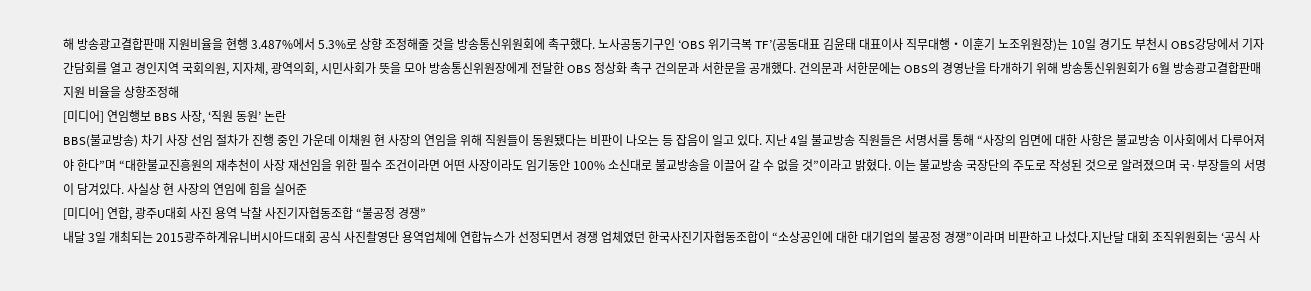해 방송광고결합판매 지원비율을 현행 3.487%에서 5.3%로 상향 조정해줄 것을 방송통신위원회에 촉구했다. 노사공동기구인 ‘OBS 위기극복 TF’(공동대표 김윤태 대표이사 직무대행‧이훈기 노조위원장)는 10일 경기도 부천시 OBS강당에서 기자간담회를 열고 경인지역 국회의원, 지자체, 광역의회, 시민사회가 뜻을 모아 방송통신위원장에게 전달한 OBS 정상화 촉구 건의문과 서한문을 공개했다. 건의문과 서한문에는 OBS의 경영난을 타개하기 위해 방송통신위원회가 6월 방송광고결합판매 지원 비율을 상향조정해
[미디어] 연임행보 BBS 사장, ‘직원 동원’ 논란
BBS(불교방송) 차기 사장 선임 절차가 진행 중인 가운데 이채원 현 사장의 연임을 위해 직원들이 동원됐다는 비판이 나오는 등 잡음이 일고 있다. 지난 4일 불교방송 직원들은 서명서를 통해 “사장의 임면에 대한 사항은 불교방송 이사회에서 다루어져야 한다”며 “대한불교진흥원의 재추천이 사장 재선임을 위한 필수 조건이라면 어떤 사장이라도 임기동안 100% 소신대로 불교방송을 이끌어 갈 수 없을 것”이라고 밝혔다. 이는 불교방송 국장단의 주도로 작성된 것으로 알려졌으며 국·부장들의 서명이 담겨있다. 사실상 현 사장의 연임에 힘을 실어준
[미디어] 연합, 광주U대회 사진 용역 낙찰 사진기자협동조합 “불공정 경쟁”
내달 3일 개최되는 2015광주하계유니버시아드대회 공식 사진촬영단 용역업체에 연합뉴스가 선정되면서 경쟁 업체였던 한국사진기자협동조합이 “소상공인에 대한 대기업의 불공정 경쟁”이라며 비판하고 나섰다.지난달 대회 조직위원회는 ‘공식 사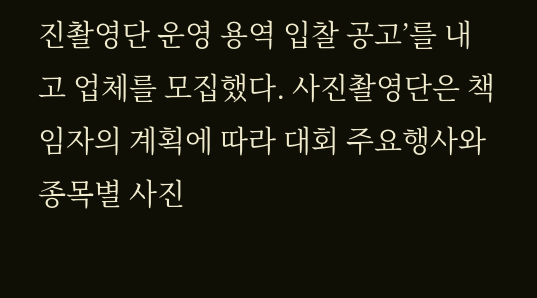진촬영단 운영 용역 입찰 공고’를 내고 업체를 모집했다. 사진촬영단은 책임자의 계획에 따라 대회 주요행사와 종목별 사진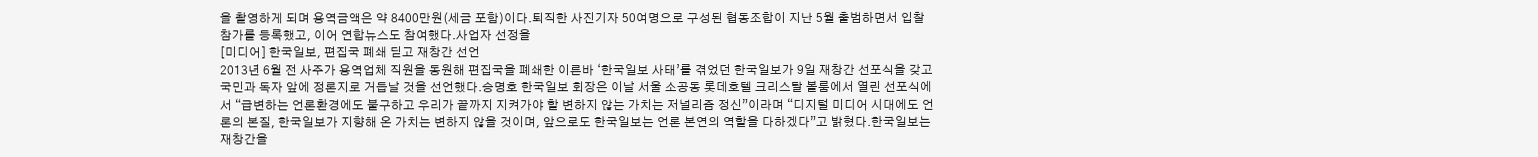을 촬영하게 되며 용역금액은 약 8400만원(세금 포함)이다.퇴직한 사진기자 50여명으로 구성된 협동조합이 지난 5월 출범하면서 입찰참가를 등록했고, 이어 연합뉴스도 참여했다.사업자 선정을
[미디어] 한국일보, 편집국 폐쇄 딛고 재창간 선언
2013년 6월 전 사주가 용역업체 직원을 동원해 편집국을 폐쇄한 이른바 ‘한국일보 사태’를 겪었던 한국일보가 9일 재창간 선포식을 갖고 국민과 독자 앞에 정론지로 거듭날 것을 선언했다.승명호 한국일보 회장은 이날 서울 소공동 롯데호텔 크리스탈 볼룸에서 열린 선포식에서 “급변하는 언론환경에도 불구하고 우리가 끝까지 지켜가야 할 변하지 않는 가치는 저널리즘 정신”이라며 “디지털 미디어 시대에도 언론의 본질, 한국일보가 지향해 온 가치는 변하지 않을 것이며, 앞으로도 한국일보는 언론 본연의 역할을 다하겠다”고 밝혔다.한국일보는 재창간을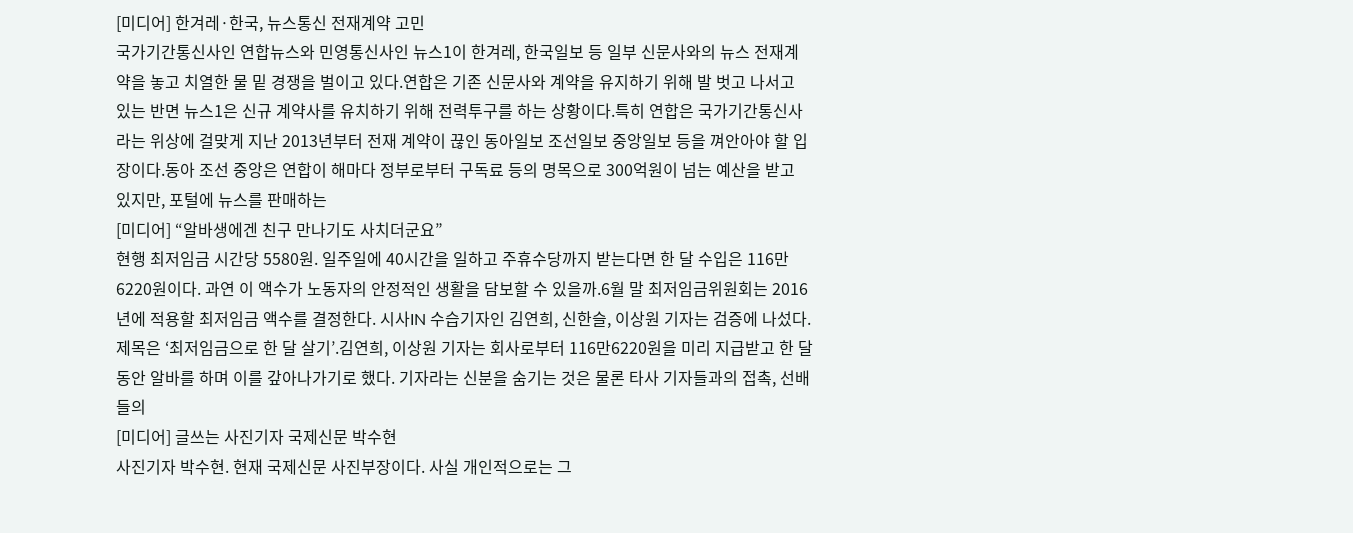[미디어] 한겨레·한국, 뉴스통신 전재계약 고민
국가기간통신사인 연합뉴스와 민영통신사인 뉴스1이 한겨레, 한국일보 등 일부 신문사와의 뉴스 전재계약을 놓고 치열한 물 밑 경쟁을 벌이고 있다.연합은 기존 신문사와 계약을 유지하기 위해 발 벗고 나서고 있는 반면 뉴스1은 신규 계약사를 유치하기 위해 전력투구를 하는 상황이다.특히 연합은 국가기간통신사라는 위상에 걸맞게 지난 2013년부터 전재 계약이 끊인 동아일보 조선일보 중앙일보 등을 껴안아야 할 입장이다.동아 조선 중앙은 연합이 해마다 정부로부터 구독료 등의 명목으로 300억원이 넘는 예산을 받고 있지만, 포털에 뉴스를 판매하는
[미디어] “알바생에겐 친구 만나기도 사치더군요”
현행 최저임금 시간당 5580원. 일주일에 40시간을 일하고 주휴수당까지 받는다면 한 달 수입은 116만6220원이다. 과연 이 액수가 노동자의 안정적인 생활을 담보할 수 있을까.6월 말 최저임금위원회는 2016년에 적용할 최저임금 액수를 결정한다. 시사IN 수습기자인 김연희, 신한슬, 이상원 기자는 검증에 나섰다. 제목은 ‘최저임금으로 한 달 살기’.김연희, 이상원 기자는 회사로부터 116만6220원을 미리 지급받고 한 달 동안 알바를 하며 이를 갚아나가기로 했다. 기자라는 신분을 숨기는 것은 물론 타사 기자들과의 접촉, 선배들의
[미디어] 글쓰는 사진기자 국제신문 박수현
사진기자 박수현. 현재 국제신문 사진부장이다. 사실 개인적으로는 그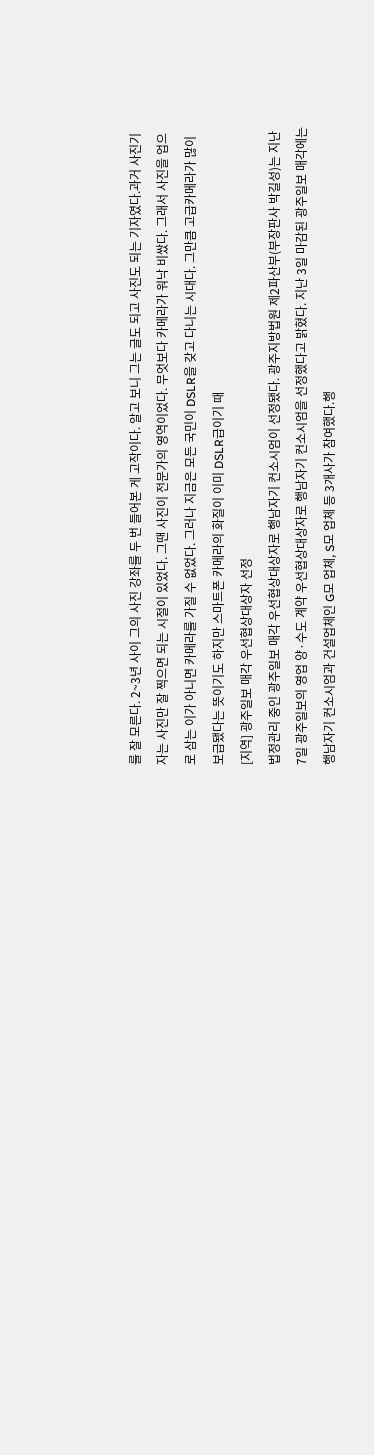를 잘 모른다. 2~3년 사이 그의 사진 강좌를 두 번 들어본 게 고작이다. 알고 보니 그는 글도 되고 사진도 되는 기자였다.과거 사진기자는 사진만 잘 찍으면 되는 시절이 있었다. 그땐 사진이 전문가의 영역이었다. 무엇보다 카메라가 워낙 비쌌다. 그래서 사진을 업으로 삼는 이가 아니면 카메라를 가질 수 없었다. 그러나 지금은 모든 국민이 DSLR을 갖고 다니는 시대다. 그만큼 고급카메라가 많이 보급됐다는 뜻이기도 하지만 스마트폰 카메라의 화질이 이미 DSLR급이기 때
[지역] 광주일보 매각 우선협상대상자 선정
법정관리 중인 광주일보 매각 우선협상대상자로 행남자기 컨소시엄이 선정됐다. 광주지방법원 제2파산부(부장판사 박길성)는 지난 7일 광주일보의 영업 양·수도 계약 우선협상대상자로 행남자기 컨소시엄을 선정했다고 밝혔다. 지난 3일 마감된 광주일보 매각에는 행남자기 컨소시엄과 건설업체인 G모 업체, S모 업체 등 3개사가 참여했다.행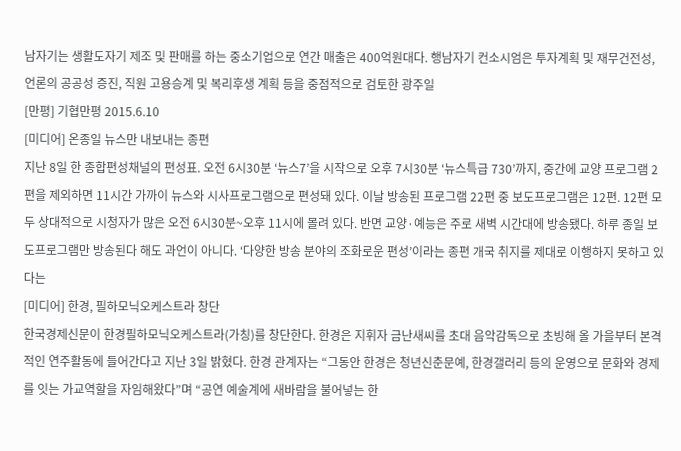남자기는 생활도자기 제조 및 판매를 하는 중소기업으로 연간 매출은 400억원대다. 행남자기 컨소시엄은 투자계획 및 재무건전성, 언론의 공공성 증진, 직원 고용승계 및 복리후생 계획 등을 중점적으로 검토한 광주일
[만평] 기협만평 2015.6.10
[미디어] 온종일 뉴스만 내보내는 종편
지난 8일 한 종합편성채널의 편성표. 오전 6시30분 ‘뉴스7’을 시작으로 오후 7시30분 ‘뉴스특급 730’까지, 중간에 교양 프로그램 2편을 제외하면 11시간 가까이 뉴스와 시사프로그램으로 편성돼 있다. 이날 방송된 프로그램 22편 중 보도프로그램은 12편. 12편 모두 상대적으로 시청자가 많은 오전 6시30분~오후 11시에 몰려 있다. 반면 교양·예능은 주로 새벽 시간대에 방송됐다. 하루 종일 보도프로그램만 방송된다 해도 과언이 아니다. ‘다양한 방송 분야의 조화로운 편성’이라는 종편 개국 취지를 제대로 이행하지 못하고 있다는
[미디어] 한경, 필하모닉오케스트라 창단
한국경제신문이 한경필하모닉오케스트라(가칭)를 창단한다. 한경은 지휘자 금난새씨를 초대 음악감독으로 초빙해 올 가을부터 본격적인 연주활동에 들어간다고 지난 3일 밝혔다. 한경 관계자는 “그동안 한경은 청년신춘문예, 한경갤러리 등의 운영으로 문화와 경제를 잇는 가교역할을 자임해왔다”며 “공연 예술계에 새바람을 불어넣는 한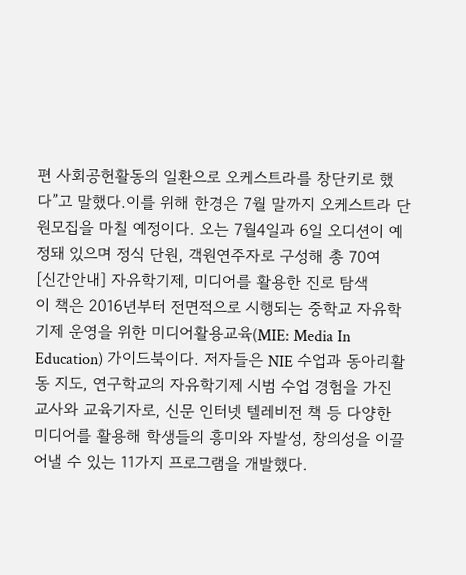편 사회공헌활동의 일환으로 오케스트라를 창단키로 했다”고 말했다.이를 위해 한경은 7월 말까지 오케스트라 단원모집을 마칠 예정이다. 오는 7월4일과 6일 오디션이 예정돼 있으며 정식 단원, 객원연주자로 구성해 총 70여
[신간안내] 자유학기제, 미디어를 활용한 진로 탐색
이 책은 2016년부터 전면적으로 시행되는 중학교 자유학기제 운영을 위한 미디어활용교육(MIE: Media In Education) 가이드북이다. 저자들은 NIE 수업과 동아리활동 지도, 연구학교의 자유학기제 시범 수업 경험을 가진 교사와 교육기자로, 신문 인터넷 텔레비전 책 등 다양한 미디어를 활용해 학생들의 흥미와 자발성, 창의성을 이끌어낼 수 있는 11가지 프로그램을 개발했다.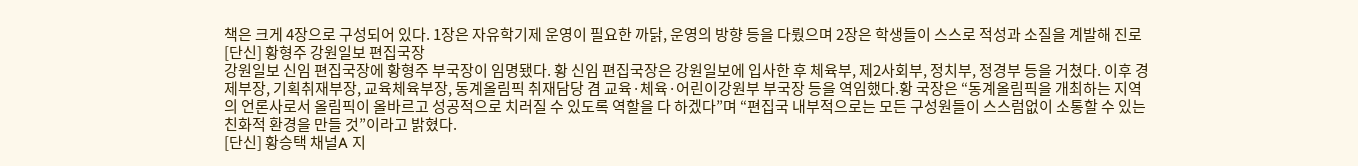책은 크게 4장으로 구성되어 있다. 1장은 자유학기제 운영이 필요한 까닭, 운영의 방향 등을 다뤘으며 2장은 학생들이 스스로 적성과 소질을 계발해 진로
[단신] 황형주 강원일보 편집국장
강원일보 신임 편집국장에 황형주 부국장이 임명됐다. 황 신임 편집국장은 강원일보에 입사한 후 체육부, 제2사회부, 정치부, 정경부 등을 거쳤다. 이후 경제부장, 기획취재부장, 교육체육부장, 동계올림픽 취재담당 겸 교육·체육·어린이강원부 부국장 등을 역임했다.황 국장은 “동계올림픽을 개최하는 지역의 언론사로서 올림픽이 올바르고 성공적으로 치러질 수 있도록 역할을 다 하겠다”며 “편집국 내부적으로는 모든 구성원들이 스스럼없이 소통할 수 있는 친화적 환경을 만들 것”이라고 밝혔다.
[단신] 황승택 채널A 지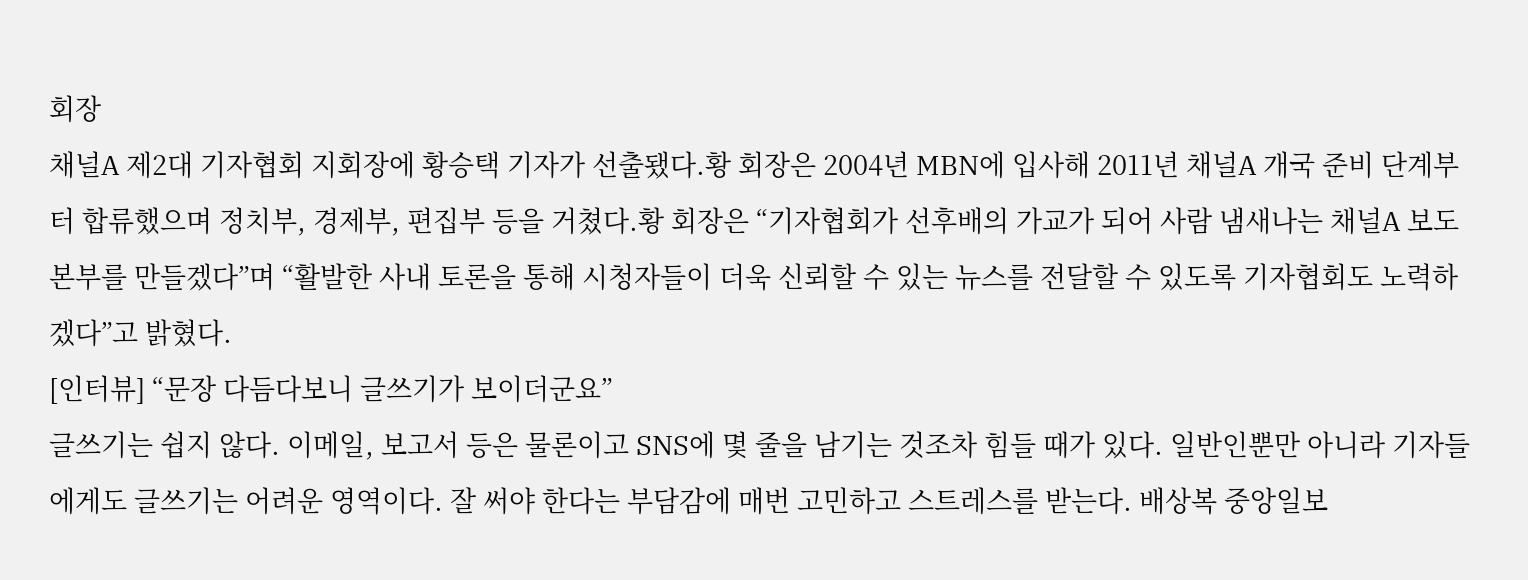회장
채널A 제2대 기자협회 지회장에 황승택 기자가 선출됐다.황 회장은 2004년 MBN에 입사해 2011년 채널A 개국 준비 단계부터 합류했으며 정치부, 경제부, 편집부 등을 거쳤다.황 회장은 “기자협회가 선후배의 가교가 되어 사람 냄새나는 채널A 보도본부를 만들겠다”며 “활발한 사내 토론을 통해 시청자들이 더욱 신뢰할 수 있는 뉴스를 전달할 수 있도록 기자협회도 노력하겠다”고 밝혔다.
[인터뷰] “문장 다듬다보니 글쓰기가 보이더군요”
글쓰기는 쉽지 않다. 이메일, 보고서 등은 물론이고 SNS에 몇 줄을 남기는 것조차 힘들 때가 있다. 일반인뿐만 아니라 기자들에게도 글쓰기는 어려운 영역이다. 잘 써야 한다는 부담감에 매번 고민하고 스트레스를 받는다. 배상복 중앙일보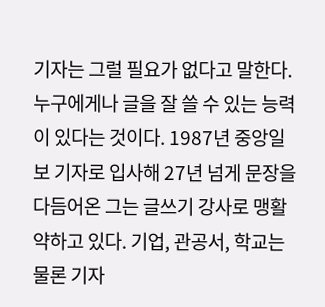기자는 그럴 필요가 없다고 말한다. 누구에게나 글을 잘 쓸 수 있는 능력이 있다는 것이다. 1987년 중앙일보 기자로 입사해 27년 넘게 문장을 다듬어온 그는 글쓰기 강사로 맹활약하고 있다. 기업, 관공서, 학교는 물론 기자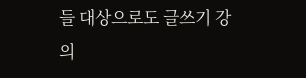들 대상으로도 글쓰기 강의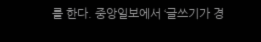를 한다. 중앙일보에서 ‘글쓰기가 경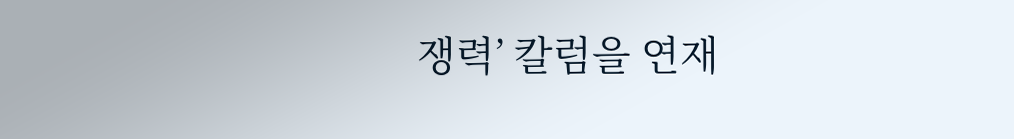쟁력’ 칼럼을 연재